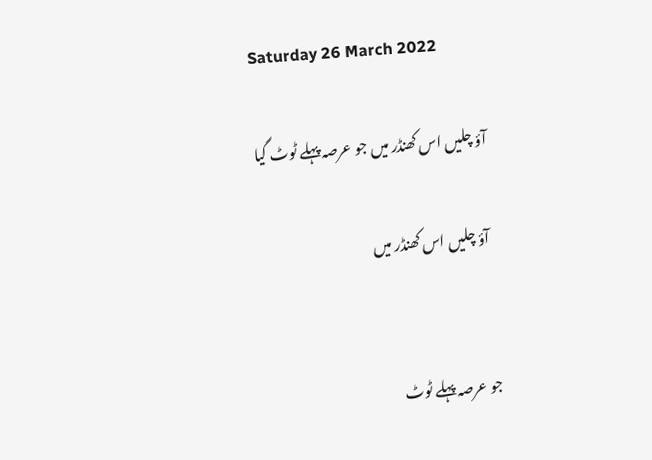Saturday 26 March 2022

آؤ چلیں اس کھنڈر میں جو عرصہ پہلے ٹوٹ گیا

 آؤ چلیں اس کھنڈر میں


جو عرصہ پہلے ٹوٹ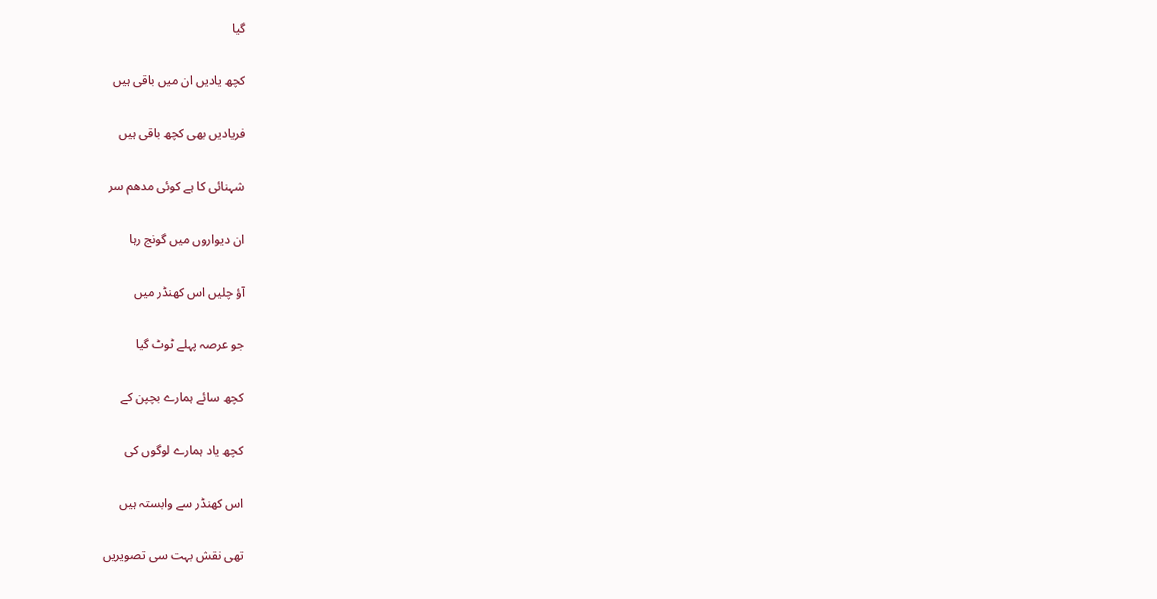گیا

کچھ یادیں ان میں باقی ہیں

فریادیں بھی کچھ باقی ہیں

شہنائی کا ہے کوئی مدھم سر

ان دیواروں میں گونج رہا

آؤ چلیں اس کھنڈر میں

جو عرصہ پہلے ٹوٹ گیا

کچھ سائے ہمارے بچپن کے

کچھ یاد ہمارے لوگوں کی

اس کھنڈر سے وابستہ ہیں

تھی نقش بہت سی تصویریں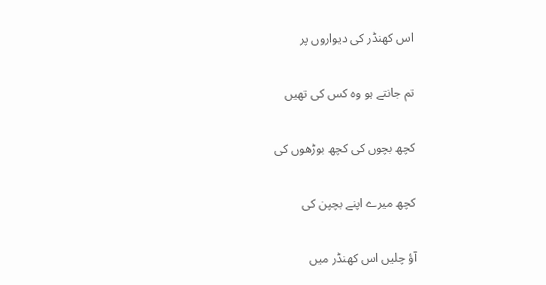اس کھنڈر کی دیواروں پر

تم جانتے ہو وہ کس کی تھیں

کچھ بچوں کی کچھ بوڑھوں کی

کچھ میرے اپنے بچپن کی

آؤ چلیں اس کھنڈر میں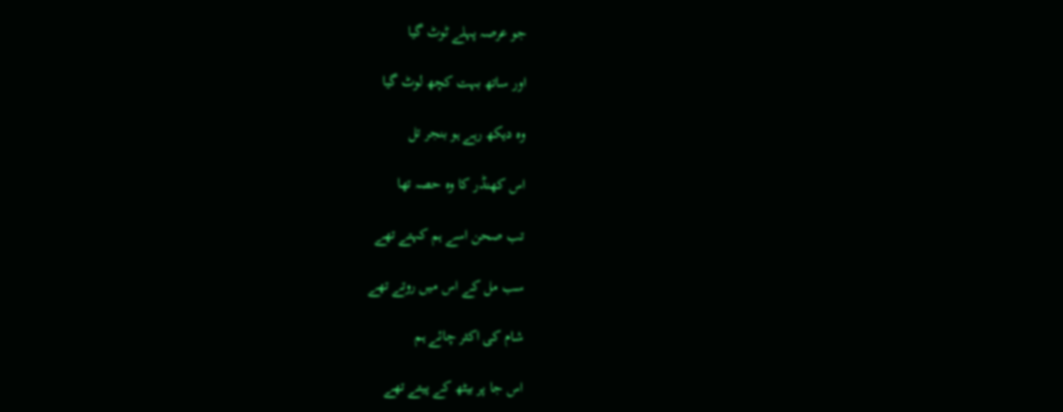جو عرصہ پہلے ٹوٹ گیا

اور ساتھ بہت کچھ لوٹ گیا

وہ دیکھ رہے ہو بنجر تل

اس کھنڈر کا وہ حصہ تھا

تب صحن اسے ہم کہتے تھے

سب مل کے اس میں روتے تھے

شام کی اکثر چائے ہم

اس جا پر بیٹھ کے پیتے تھے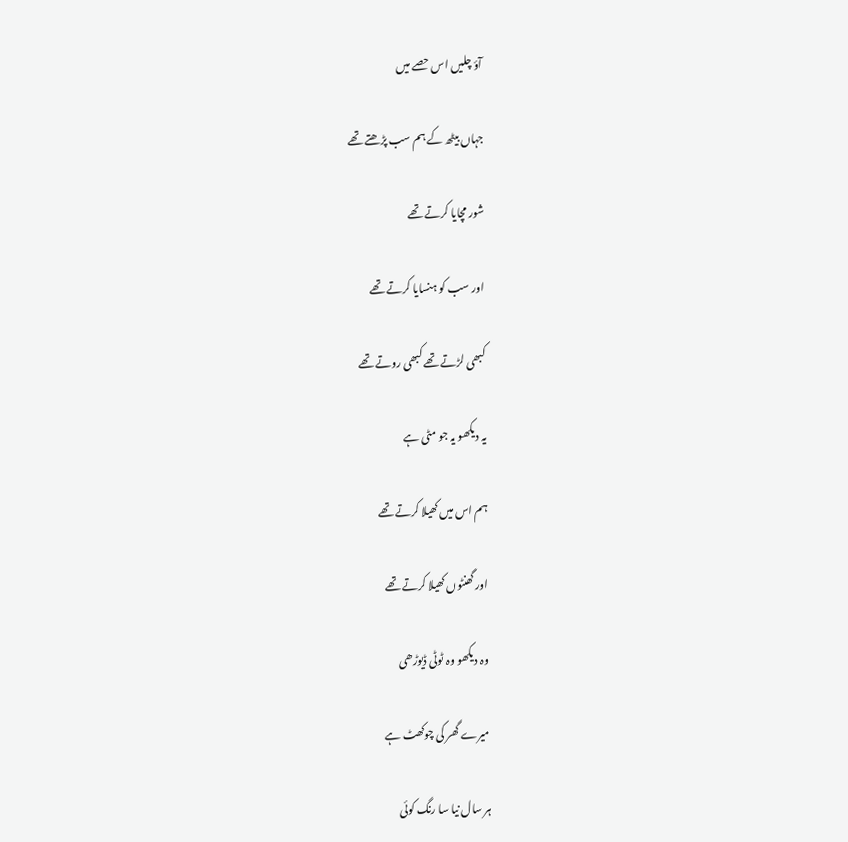آؤ چلیں اس حصے میں

جہاں بیٹھ کے ہم سب پڑھتے تھے

شور مچایا کرتے تھے

اور سب کو ہنسایا کرتے تھے

کبھی لڑتے تھے کبھی روتے تھے

یہ دیکھو یہ جو مٹی ہے

ہم اس میں کھیلا کرتے تھے

اور گھنٹوں کھیلا کرتے تھے

وہ دیکھو وہ ٹوٹی ڈیوڑھی

میرے گھر کی چوکھٹ ہے

ہر سال نیا سا رنگ کوئی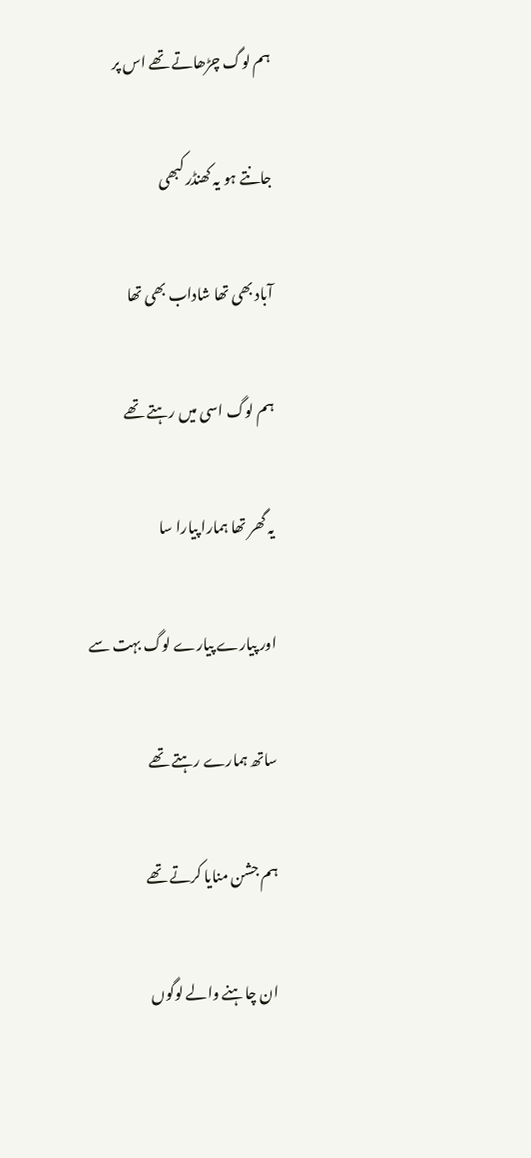ہم لوگ چڑھاتے تھے اس پر

جانتے ہو یہ کھنڈر کبھی

آباد بھی تھا شاداب بھی تھا

ہم لوگ اسی میں رہتے تھے

یہ گھر تھا ہمارا پیارا سا

اور پیارے پیارے لوگ بہت سے

ساتھ ہمارے رہتے تھے

ہم جشن منایا کرتے تھے

ان چاہنے والے لوگوں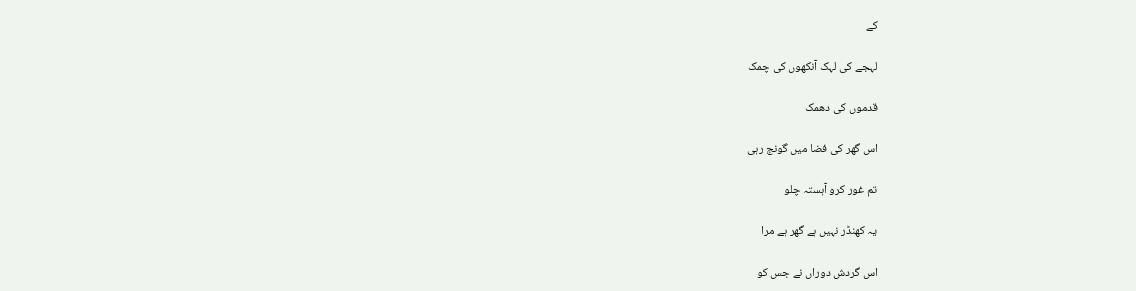کے

لہجے کی لہک آنکھوں کی چمک

قدموں کی دھمک

اس گھر کی فضا میں گونج رہی

تم غور کرو آہستہ چلو

یہ کھنڈر نہیں ہے گھر ہے مرا

اس گردش دوراں نے جس کو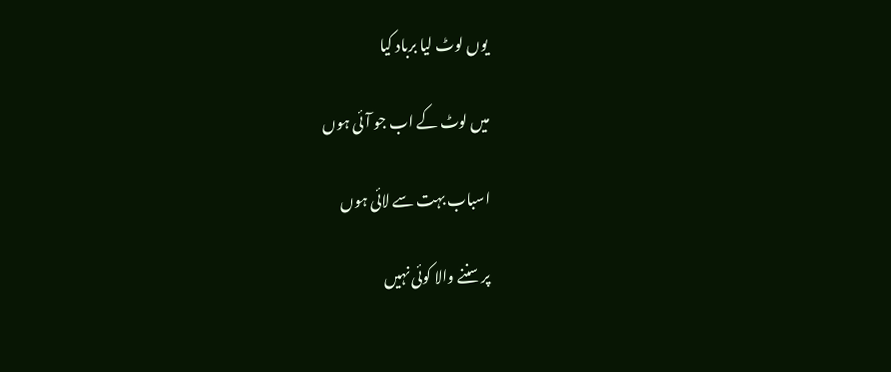یوں لوٹ لیا برباد کیا

میں لوٹ کے اب جو آئی ہوں

اسباب بہت سے لائی ہوں

پر سننے والا کوئی نہیں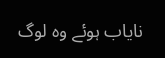نایاب ہوئے وہ لوگ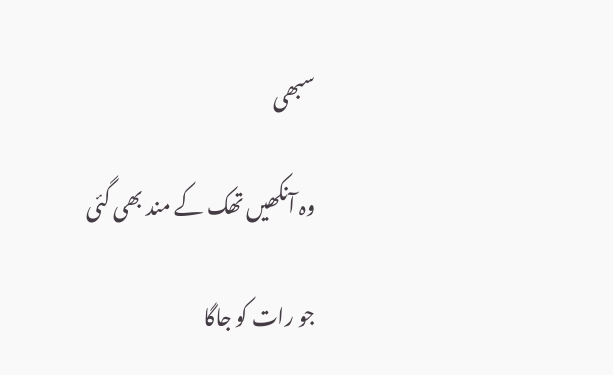سبھی

وہ آنکھیں تھک کے مند بھی گئی

جو رات کو جاگا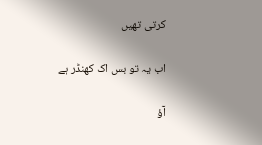کرتی تھیں

اب یہ تو بس اک کھنڈر ہے

آؤ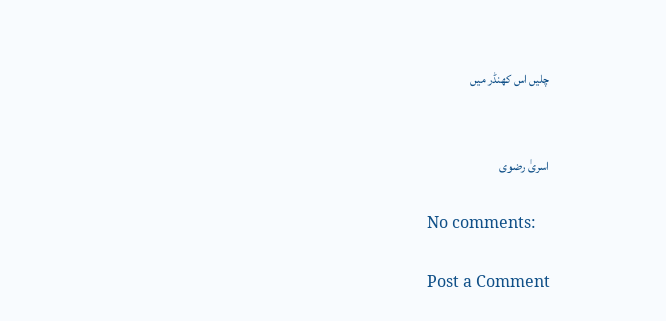چلیں اس کھنڈر میں


اسریٰ رضوی

No comments:

Post a Comment